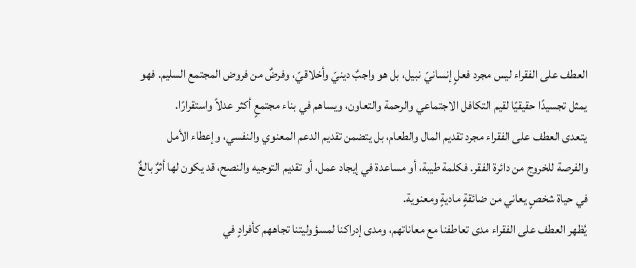العطف على الفقراء ليس مجرد فعلٍ إنسانيّ نبيل، بل هو واجبٌ دينيّ وأخلاقيّ، وفرضٌ من فروض المجتمع السليم. فهو يمثل تجسيدًا حقيقيًا لقيم التكافل الاجتماعي والرحمة والتعاون، ويساهم في بناء مجتمعٍ أكثر عدلاً واستقرارًا.
يتعدى العطف على الفقراء مجرد تقديم المال والطعام، بل يتضمن تقديم الدعم المعنوي والنفسي، وإعطاء الأمل والفرصة للخروج من دائرة الفقر. فكلمة طيبة، أو مساعدة في إيجاد عمل، أو تقديم التوجيه والنصح، قد يكون لها أثرٌ بالغٌ في حياة شخصٍ يعاني من ضائقةٍ ماديةٍ ومعنوية.
يُظهر العطف على الفقراء مدى تعاطفنا مع معاناتهم، ومدى إدراكنا لمسؤوليتنا تجاههم كأفرادٍ في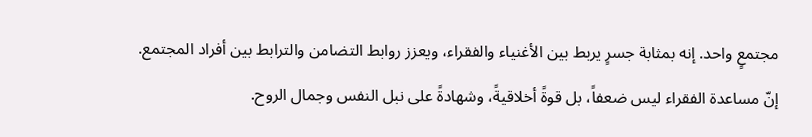مجتمعٍ واحد. إنه بمثابة جسرٍ يربط بين الأغنياء والفقراء، ويعزز روابط التضامن والترابط بين أفراد المجتمع.
إنّ مساعدة الفقراء ليس ضعفاً، بل قوةً أخلاقيةً، وشهادةً على نبل النفس وجمال الروح.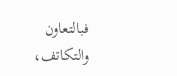فبالتعاون والتكاتف،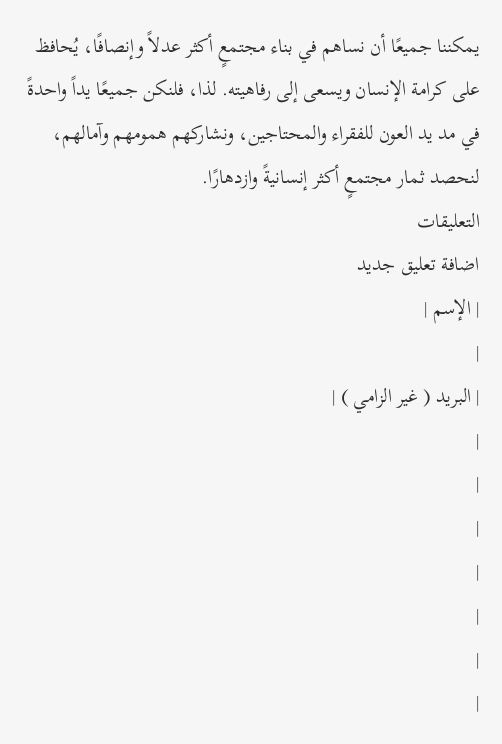يمكننا جميعًا أن نساهم في بناء مجتمعٍ أكثر عدلاً وإنصافًا، يُحافظ على كرامة الإنسان ويسعى إلى رفاهيته. لذا، فلنكن جميعًا يداً واحدةً في مد يد العون للفقراء والمحتاجين، ونشاركهم همومهم وآمالهم، لنحصد ثمار مجتمعٍ أكثر إنسانيةً وازدهارًا.
التعليقات
اضافة تعليق جديد
| الإسم |
|
| البريد ( غير الزامي ) |
|
|
|
|
|
|
|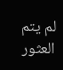لم يتم العثور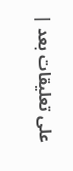على تعليقات بعد |